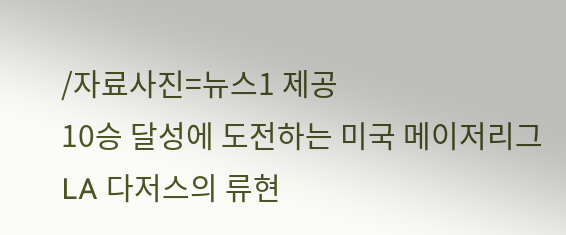/자료사진=뉴스1 제공
10승 달성에 도전하는 미국 메이저리그 LA 다저스의 류현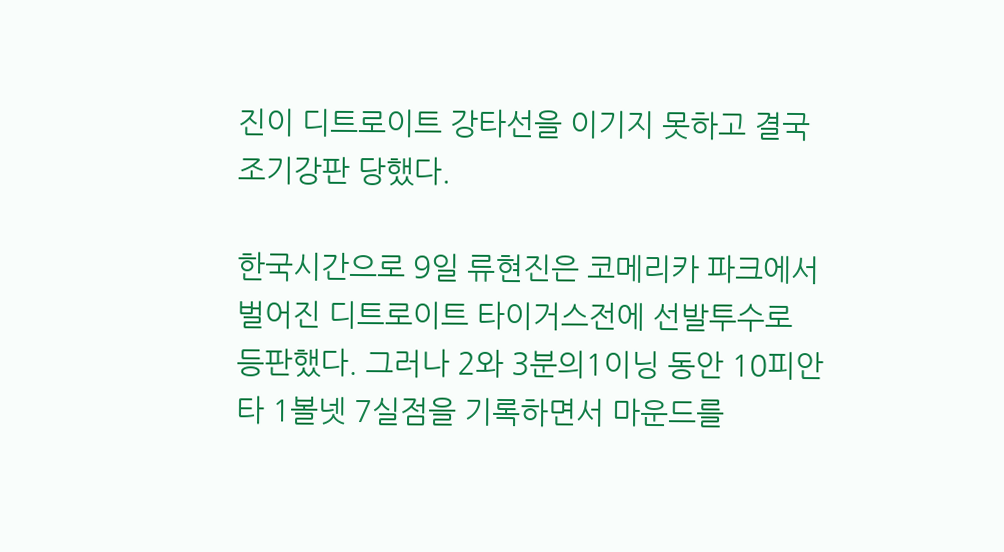진이 디트로이트 강타선을 이기지 못하고 결국 조기강판 당했다.

한국시간으로 9일 류현진은 코메리카 파크에서 벌어진 디트로이트 타이거스전에 선발투수로 등판했다. 그러나 2와 3분의1이닝 동안 10피안타 1볼넷 7실점을 기록하면서 마운드를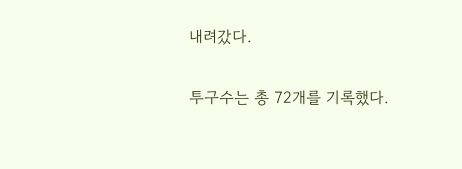내려갔다.

투구수는 총 72개를 기록했다.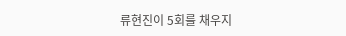류현진이 5회를 채우지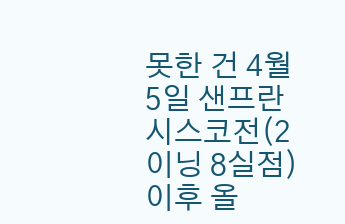못한 건 4월 5일 샌프란시스코전(2이닝 8실점) 이후 올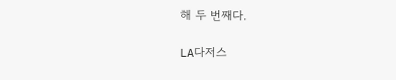해 두 번째다.

LA다저스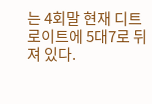는 4회말 현재 디트로이트에 5대7로 뒤져 있다.